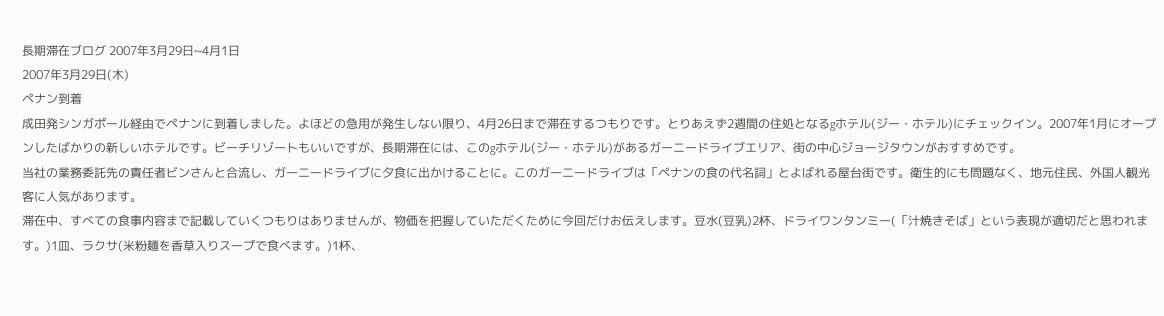長期滞在ブログ 2007年3月29日~4月1日
2007年3月29日(木)
ペナン到着
成田発シンガポール経由でペナンに到着しました。よほどの急用が発生しない限り、4月26日まで滞在するつもりです。とりあえず2週間の住処となるgホテル(ジー・ホテル)にチェックイン。2007年1月にオープンしたばかりの新しいホテルです。ビーチリゾートもいいですが、長期滞在には、このgホテル(ジー・ホテル)があるガーニードライブエリア、街の中心ジョージタウンがおすすめです。
当社の業務委託先の責任者ビンさんと合流し、ガーニードライブに夕食に出かけることに。このガーニードライブは「ペナンの食の代名詞」とよばれる屋台街です。衛生的にも問題なく、地元住民、外国人観光客に人気があります。
滞在中、すべての食事内容まで記載していくつもりはありませんが、物価を把握していただくために今回だけお伝えします。豆水(豆乳)2杯、ドライワンタンミー(「汁焼きそば」という表現が適切だと思われます。)1皿、ラクサ(米粉麺を香草入りスープで食べます。)1杯、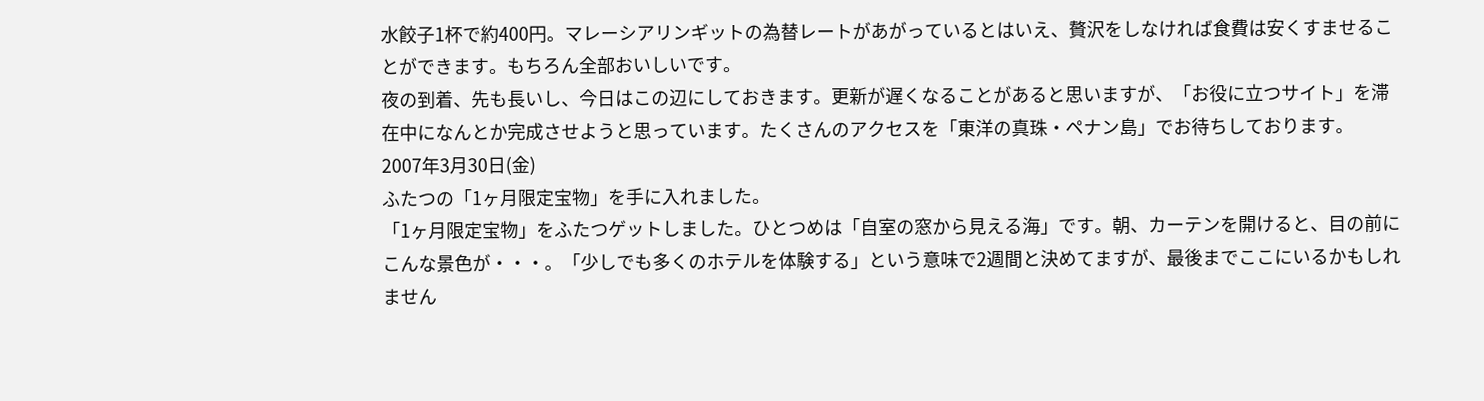水餃子1杯で約400円。マレーシアリンギットの為替レートがあがっているとはいえ、贅沢をしなければ食費は安くすませることができます。もちろん全部おいしいです。
夜の到着、先も長いし、今日はこの辺にしておきます。更新が遅くなることがあると思いますが、「お役に立つサイト」を滞在中になんとか完成させようと思っています。たくさんのアクセスを「東洋の真珠・ペナン島」でお待ちしております。
2007年3月30日(金)
ふたつの「1ヶ月限定宝物」を手に入れました。
「1ヶ月限定宝物」をふたつゲットしました。ひとつめは「自室の窓から見える海」です。朝、カーテンを開けると、目の前にこんな景色が・・・。「少しでも多くのホテルを体験する」という意味で2週間と決めてますが、最後までここにいるかもしれません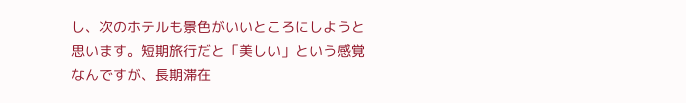し、次のホテルも景色がいいところにしようと思います。短期旅行だと「美しい」という感覚なんですが、長期滞在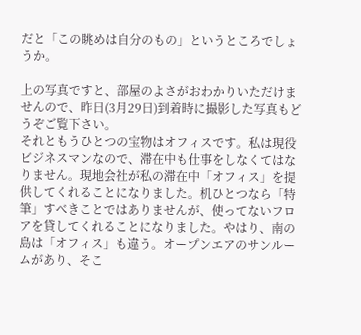だと「この眺めは自分のもの」というところでしょうか。

上の写真ですと、部屋のよさがおわかりいただけませんので、昨日(3月29日)到着時に撮影した写真もどうぞご覧下さい。
それともうひとつの宝物はオフィスです。私は現役ビジネスマンなので、滞在中も仕事をしなくてはなりません。現地会社が私の滞在中「オフィス」を提供してくれることになりました。机ひとつなら「特筆」すべきことではありませんが、使ってないフロアを貸してくれることになりました。やはり、南の島は「オフィス」も違う。オープンエアのサンルームがあり、そこ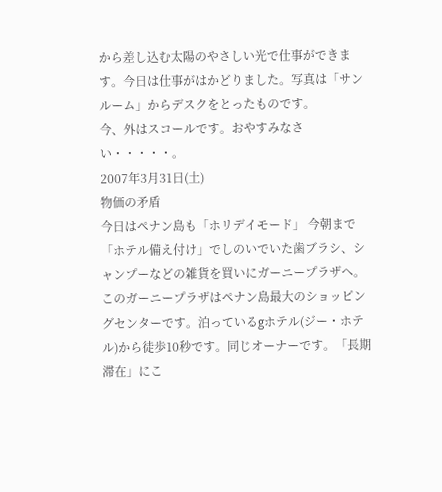から差し込む太陽のやさしい光で仕事ができます。今日は仕事がはかどりました。写真は「サンルーム」からデスクをとったものです。
今、外はスコールです。おやすみなさい・・・・・。
2007年3月31日(土)
物価の矛盾
今日はペナン島も「ホリデイモード」 今朝まで「ホテル備え付け」でしのいでいた歯ブラシ、シャンプーなどの雑貨を買いにガーニープラザへ。このガーニープラザはペナン島最大のショッピングセンターです。泊っているgホテル(ジー・ホテル)から徒歩10秒です。同じオーナーです。「長期滞在」にこ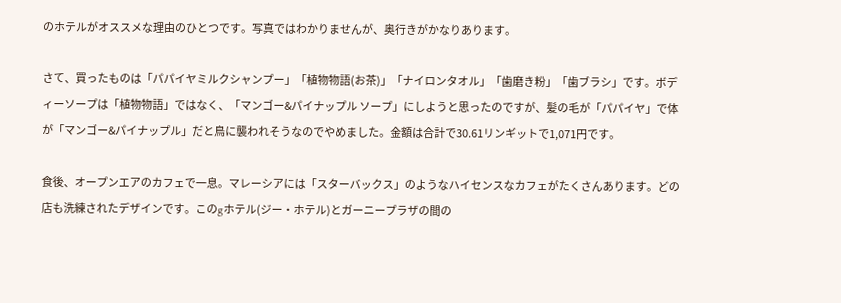のホテルがオススメな理由のひとつです。写真ではわかりませんが、奥行きがかなりあります。

さて、買ったものは「パパイヤミルクシャンプー」「植物物語(お茶)」「ナイロンタオル」「歯磨き粉」「歯ブラシ」です。ボディーソープは「植物物語」ではなく、「マンゴー&パイナップル ソープ」にしようと思ったのですが、髪の毛が「パパイヤ」で体が「マンゴー&パイナップル」だと鳥に襲われそうなのでやめました。金額は合計で30.61リンギットで1,071円です。

食後、オープンエアのカフェで一息。マレーシアには「スターバックス」のようなハイセンスなカフェがたくさんあります。どの店も洗練されたデザインです。このgホテル(ジー・ホテル)とガーニープラザの間の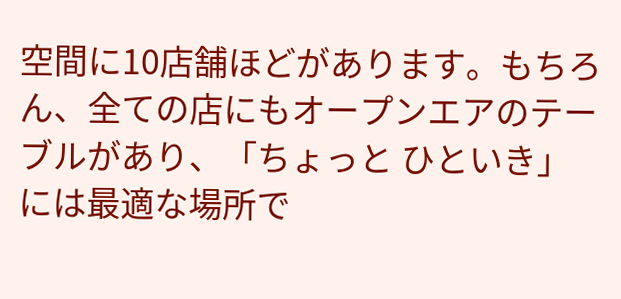空間に10店舗ほどがあります。もちろん、全ての店にもオープンエアのテーブルがあり、「ちょっと ひといき」には最適な場所で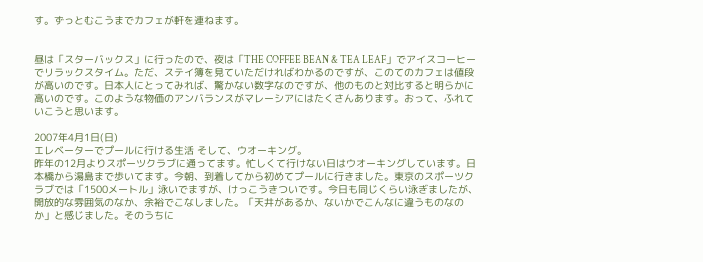す。ずっとむこうまでカフェが軒を連ねます。


昼は「スターバックス」に行ったので、夜は「THE COFFEE BEAN & TEA LEAF」でアイスコーヒーでリラックスタイム。ただ、ステイ簿を見ていただければわかるのですが、このてのカフェは値段が高いのです。日本人にとってみれば、驚かない数字なのですが、他のものと対比すると明らかに高いのです。このような物価のアンバランスがマレーシアにはたくさんあります。おって、ふれていこうと思います。

2007年4月1日(日)
エレベーターでプールに行ける生活 そして、ウオーキング。
昨年の12月よりスポーツクラブに通ってます。忙しくて行けない日はウオーキングしています。日本橋から湯島まで歩いてます。今朝、到着してから初めてプールに行きました。東京のスポーツクラブでは「1500メートル」泳いでますが、けっこうきついです。今日も同じくらい泳ぎましたが、開放的な雰囲気のなか、余裕でこなしました。「天井があるか、ないかでこんなに違うものなのか」と感じました。そのうちに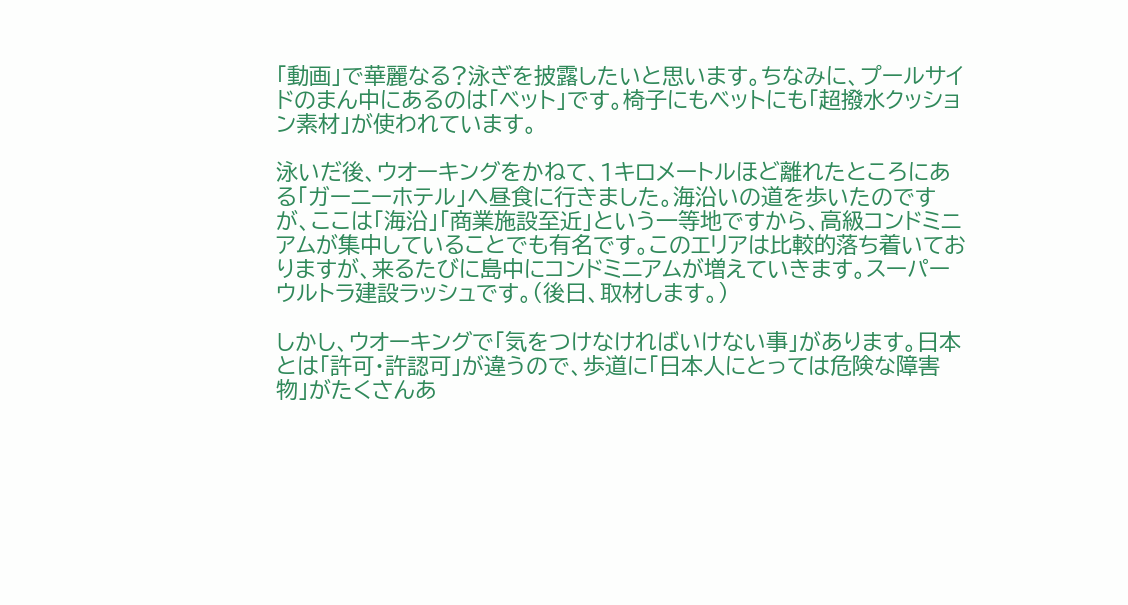「動画」で華麗なる?泳ぎを披露したいと思います。ちなみに、プールサイドのまん中にあるのは「ベット」です。椅子にもベットにも「超撥水クッション素材」が使われています。

泳いだ後、ウオーキングをかねて、1キロメートルほど離れたところにある「ガーニーホテル」へ昼食に行きました。海沿いの道を歩いたのですが、ここは「海沿」「商業施設至近」という一等地ですから、高級コンドミニアムが集中していることでも有名です。このエリアは比較的落ち着いておりますが、来るたびに島中にコンドミニアムが増えていきます。スーパーウルトラ建設ラッシュです。(後日、取材します。)

しかし、ウオーキングで「気をつけなければいけない事」があります。日本とは「許可・許認可」が違うので、歩道に「日本人にとっては危険な障害物」がたくさんあ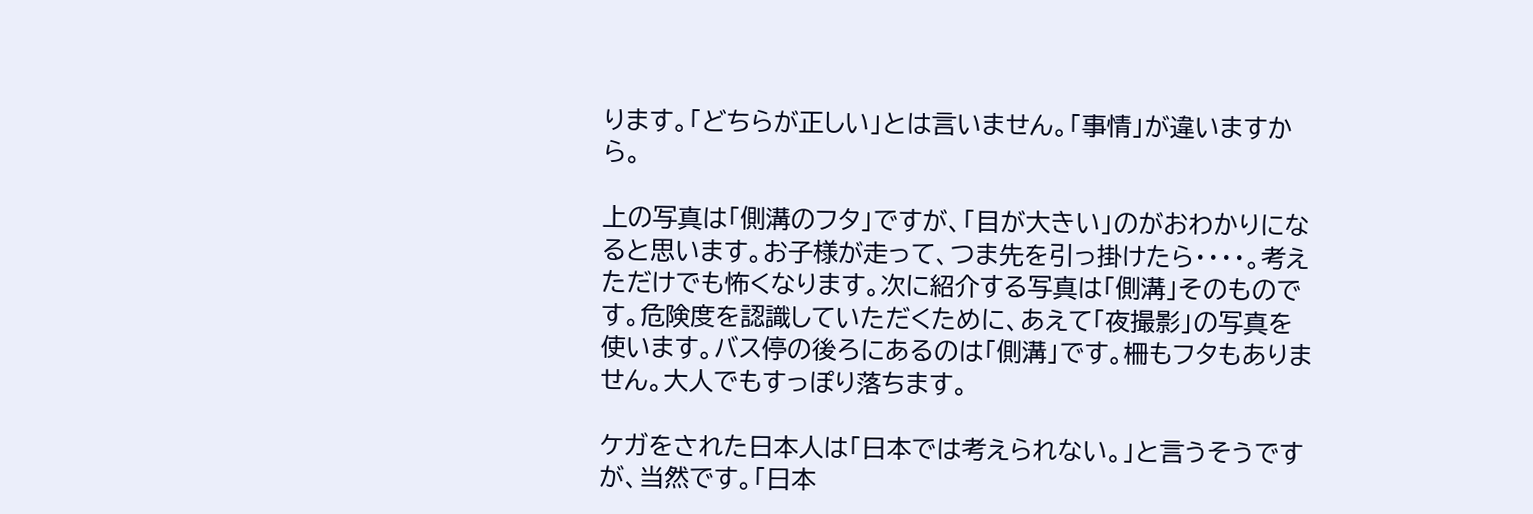ります。「どちらが正しい」とは言いません。「事情」が違いますから。

上の写真は「側溝のフタ」ですが、「目が大きい」のがおわかりになると思います。お子様が走って、つま先を引っ掛けたら・・・・。考えただけでも怖くなります。次に紹介する写真は「側溝」そのものです。危険度を認識していただくために、あえて「夜撮影」の写真を使います。バス停の後ろにあるのは「側溝」です。柵もフタもありません。大人でもすっぽり落ちます。

ケガをされた日本人は「日本では考えられない。」と言うそうですが、当然です。「日本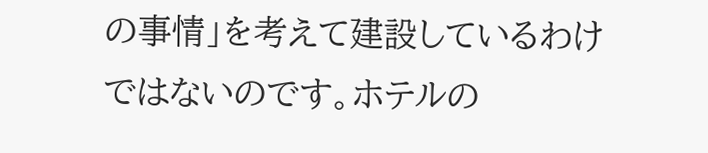の事情」を考えて建設しているわけではないのです。ホテルの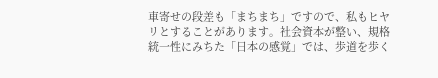車寄せの段差も「まちまち」ですので、私もヒヤリとすることがあります。社会資本が整い、規格統一性にみちた「日本の感覚」では、歩道を歩く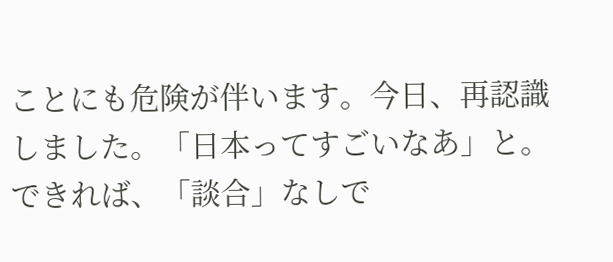ことにも危険が伴います。今日、再認識しました。「日本ってすごいなあ」と。できれば、「談合」なしで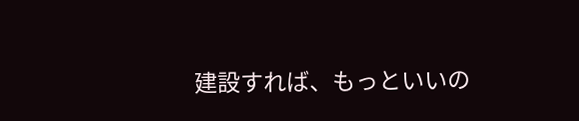建設すれば、もっといいの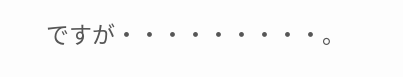ですが・・・・・・・・・。